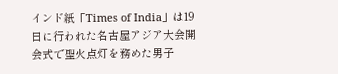インド紙「Times of India」は19日に行われた名古屋アジア大会開会式で聖火点灯を務めた男子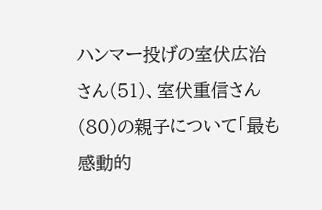ハンマー投げの室伏広治さん(51)、室伏重信さん(80)の親子について「最も感動的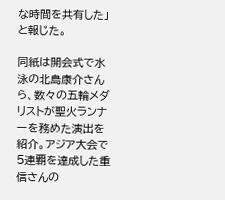な時間を共有した」と報じた。

同紙は開会式で水泳の北島康介さんら、数々の五輪メダリストが聖火ランナーを務めた演出を紹介。アジア大会で5連覇を達成した重信さんの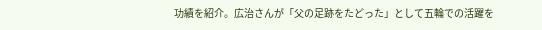功績を紹介。広治さんが「父の足跡をたどった」として五輪での活躍を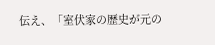伝え、「室伏家の歴史が元の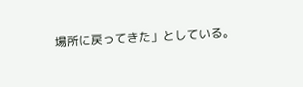場所に戻ってきた」としている。